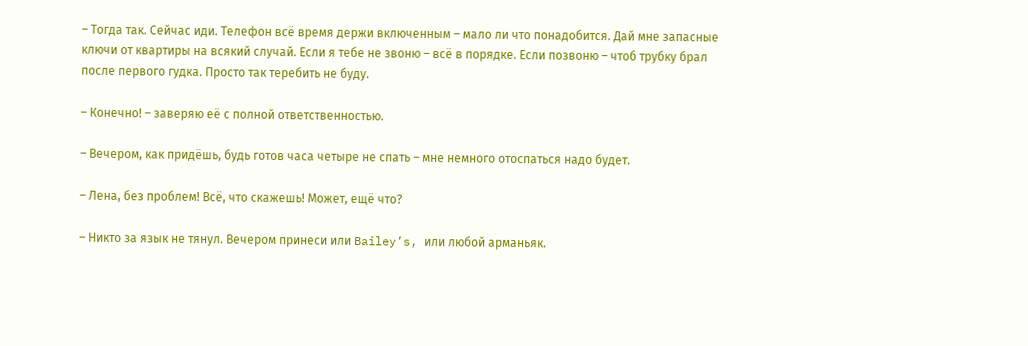– Тогда так. Сейчас иди. Телефон всё время держи включенным – мало ли что понадобится. Дай мне запасные ключи от квартиры на всякий случай. Если я тебе не звоню – всё в порядке. Если позвоню – чтоб трубку брал после первого гудка. Просто так теребить не буду.

– Конечно! – заверяю её с полной ответственностью.

– Вечером, как придёшь, будь готов часа четыре не спать – мне немного отоспаться надо будет.

– Лена, без проблем! Всё, что скажешь! Может, ещё что?

– Никто за язык не тянул. Вечером принеси или Bailey’s, или любой арманьяк.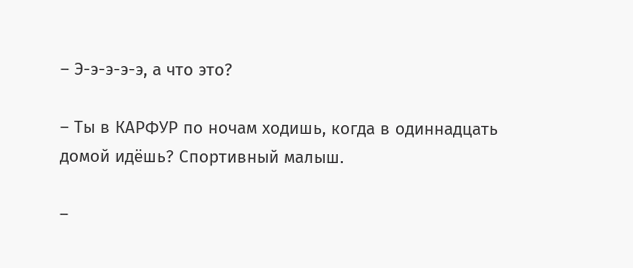– Э-э-э-э-э, а что это?

– Ты в КАРФУР по ночам ходишь, когда в одиннадцать домой идёшь? Спортивный малыш.

–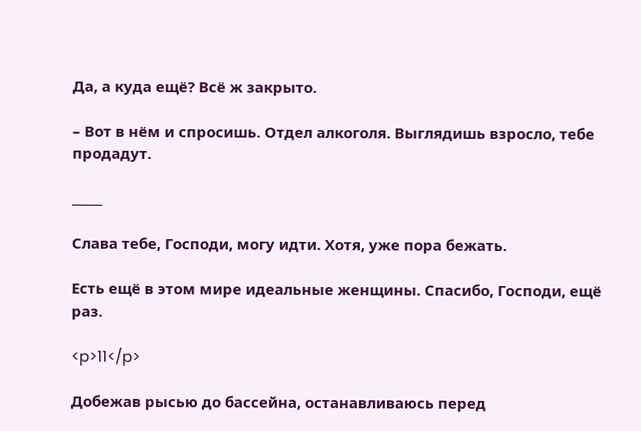Да, а куда ещё? Всё ж закрыто.

– Вот в нём и спросишь. Отдел алкоголя. Выглядишь взросло, тебе продадут.

_____

Слава тебе, Господи, могу идти. Хотя, уже пора бежать.

Есть ещё в этом мире идеальные женщины. Спасибо, Господи, ещё раз.

<p>11</p>

Добежав рысью до бассейна, останавливаюсь перед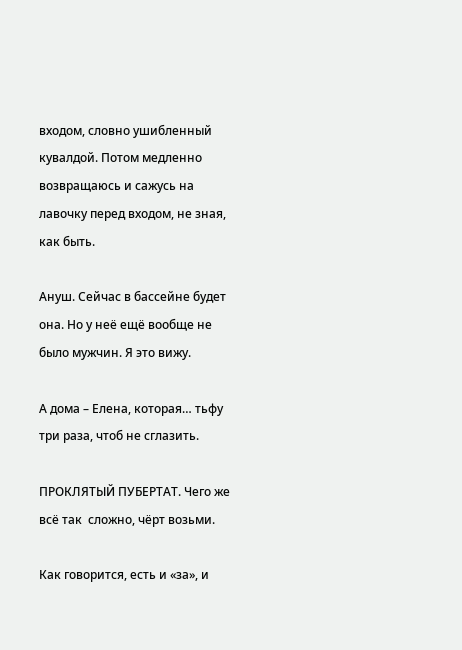входом, словно ушибленный кувалдой. Потом медленно возвращаюсь и сажусь на лавочку перед входом, не зная, как быть.

Ануш. Сейчас в бассейне будет она. Но у неё ещё вообще не было мужчин. Я это вижу.

А дома – Елена, которая… тьфу три раза, чтоб не сглазить.

ПРОКЛЯТЫЙ ПУБЕРТАТ. Чего же всё так  сложно, чёрт возьми.

Как говорится, есть и «за», и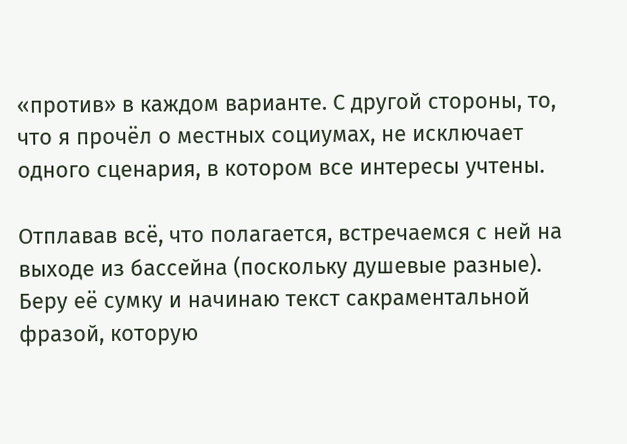«против» в каждом варианте. С другой стороны, то, что я прочёл о местных социумах, не исключает одного сценария, в котором все интересы учтены.

Отплавав всё, что полагается, встречаемся с ней на выходе из бассейна (поскольку душевые разные). Беру её сумку и начинаю текст сакраментальной фразой, которую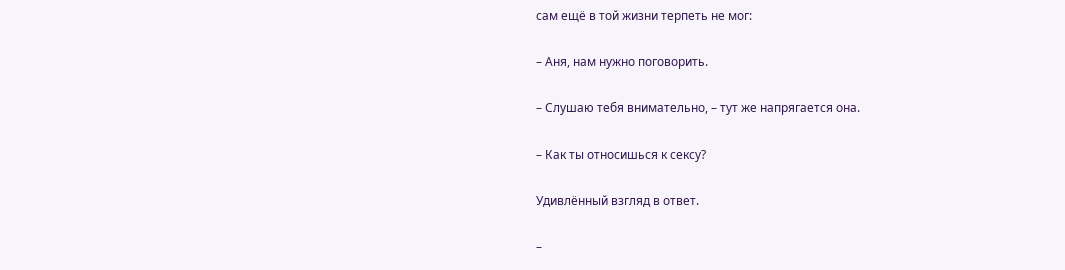сам ещё в той жизни терпеть не мог:

– Аня, нам нужно поговорить.

– Слушаю тебя внимательно, – тут же напрягается она.

– Как ты относишься к сексу?

Удивлённый взгляд в ответ.

–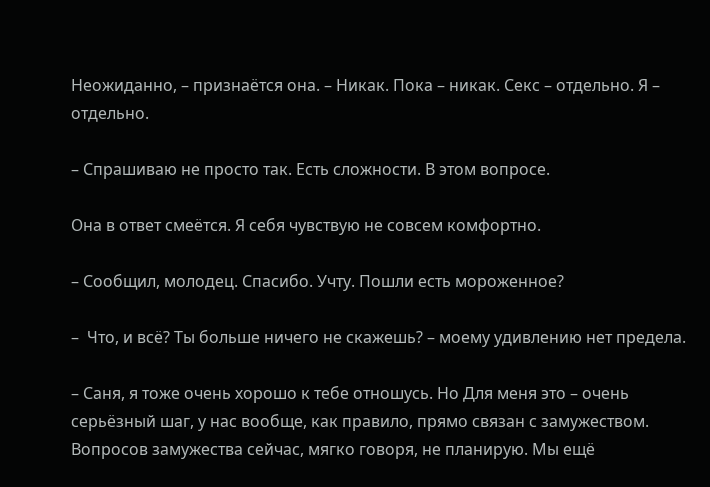Неожиданно, – признаётся она. – Никак. Пока – никак. Секс – отдельно. Я – отдельно.

– Спрашиваю не просто так. Есть сложности. В этом вопросе.

Она в ответ смеётся. Я себя чувствую не совсем комфортно.

– Сообщил, молодец. Спасибо. Учту. Пошли есть мороженное?

–  Что, и всё? Ты больше ничего не скажешь? – моему удивлению нет предела.

– Саня, я тоже очень хорошо к тебе отношусь. Но Для меня это – очень серьёзный шаг, у нас вообще, как правило, прямо связан с замужеством. Вопросов замужества сейчас, мягко говоря, не планирую. Мы ещё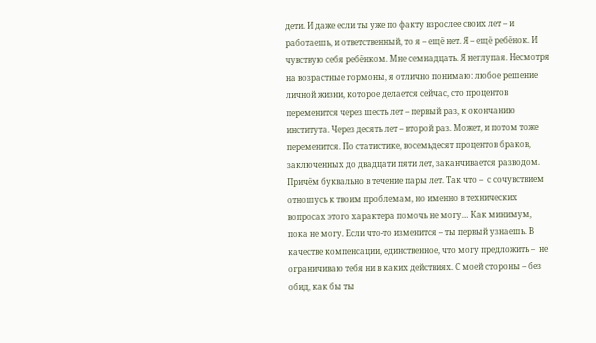дети. И даже если ты уже по факту взрослее своих лет – и работаешь, и ответственный, то я – ещё нет. Я – ещё ребёнок. И чувствую себя ребёнком. Мне семнадцать. Я неглупая. Несмотря на возрастные гормоны, я отлично понимаю: любое решение личной жизни, которое делается сейчас, сто процентов переменится через шесть лет – первый раз, к окончанию института. Через десять лет – второй раз. Может, и потом тоже переменится. По статистике, восемьдесят процентов браков, заключенных до двадцати пяти лет, заканчивается разводом. Причём буквально в течение пары лет. Так что –  с сочувствием отношусь к твоим проблемам, но именно в технических вопросах этого характера помочь не могу… Как минимум, пока не могу. Если что-то изменится – ты первый узнаешь. В качестве компенсации, единственное, что могу предложить –  не ограничиваю тебя ни в каких действиях. С моей стороны – без обид, как бы ты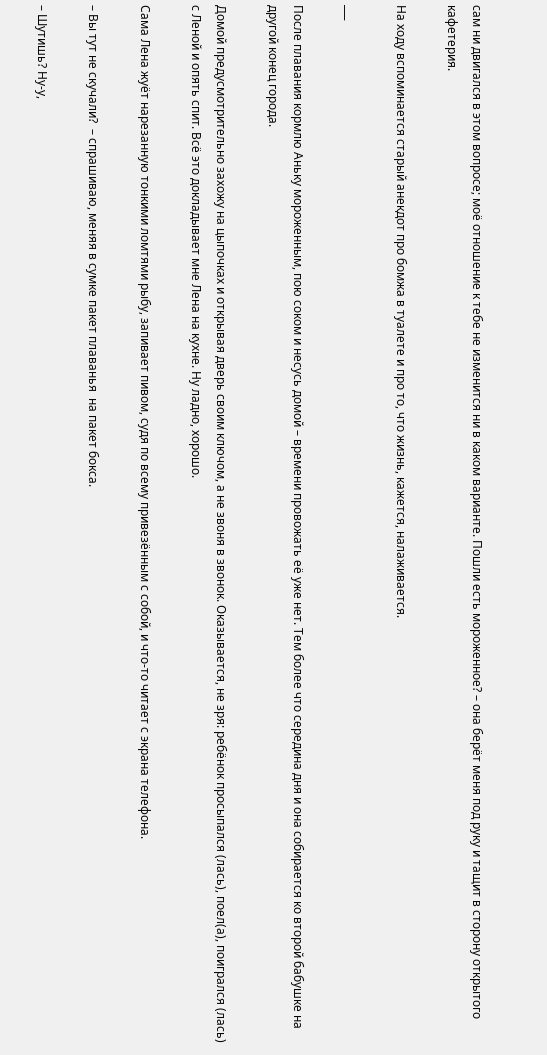сам ни двигался в этом вопросе; моё отношение к тебе не изменится ни в каком варианте. Пошли есть мороженное? – она берёт меня под руку и тащит в сторону открытого кафетерия.

На ходу вспоминается старый анекдот про бомжа в туалете и про то, что жизнь, кажется, налаживается.

___

После плавания кормлю Аньку мороженным, пою соком и несусь домой – времени провожать её уже нет. Тем более что середина дня и она собирается ко второй бабушке на другой конец города.

Домой предусмотрительно захожу на цыпочках и открывая дверь своим ключом, а не звоня в звонок. Оказывается, не зря: ребёнок просыпался (лась), поел(а), поигрался (лась) с Леной и опять спит. Всё это докладывает мне Лена на кухне. Ну ладно, хорошо.

Сама Лена жуёт нарезанную тонкими ломтями рыбу, запивает пивом, судя по всему привезённым с собой, и что-то читает с экрана телефона.

– Вы тут не скучали?  – спрашиваю, меняя в сумке пакет плаванья  на пакет бокса.

– Шутишь? Ну-у,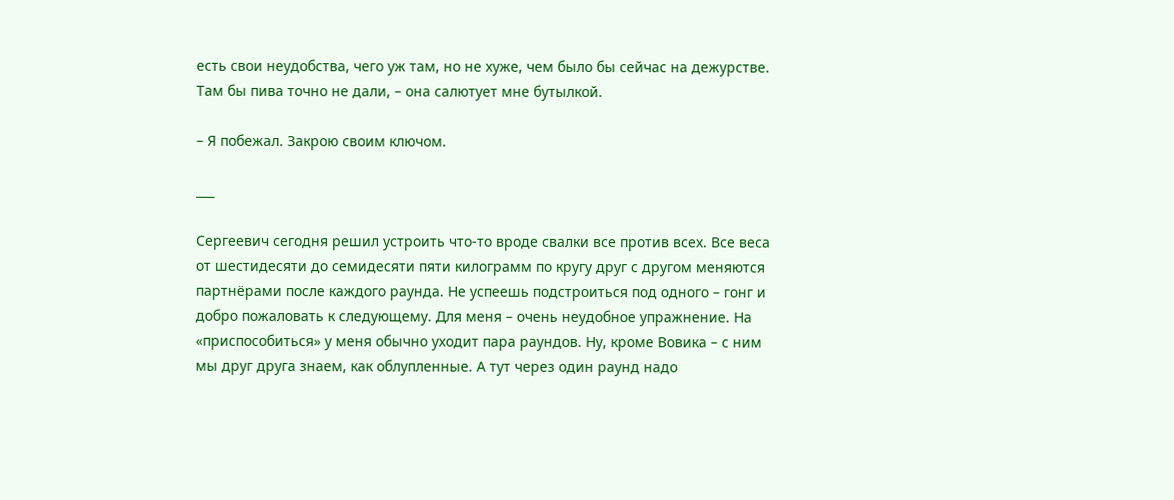есть свои неудобства, чего уж там, но не хуже, чем было бы сейчас на дежурстве. Там бы пива точно не дали, – она салютует мне бутылкой.

– Я побежал. Закрою своим ключом.

___

Сергеевич сегодня решил устроить что-то вроде свалки все против всех. Все веса от шестидесяти до семидесяти пяти килограмм по кругу друг с другом меняются партнёрами после каждого раунда. Не успеешь подстроиться под одного – гонг и добро пожаловать к следующему. Для меня – очень неудобное упражнение. На «приспособиться» у меня обычно уходит пара раундов. Ну, кроме Вовика – с ним мы друг друга знаем, как облупленные. А тут через один раунд надо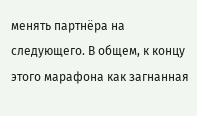менять партнёра на следующего. В общем, к концу этого марафона как загнанная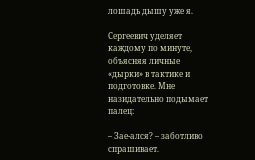лошадь дышу уже я.

Сергеевич уделяет каждому по минуте, объясняя личные «дырки» в тактике и подготовке. Мне назидательно подымает палец:

– Зае-ался? – заботливо спрашивает.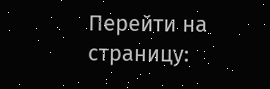Перейти на страницу: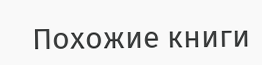Похожие книги